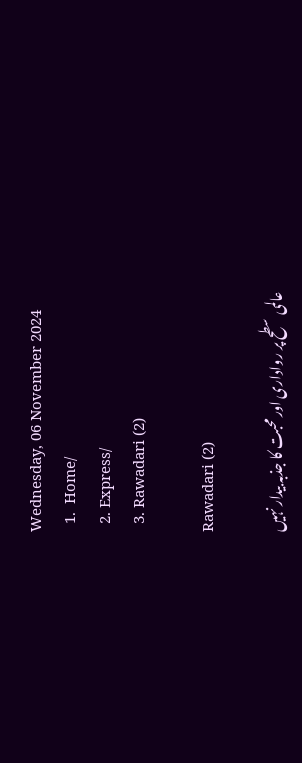Wednesday, 06 November 2024
  1.  Home/
  2. Express/
  3. Rawadari (2)

Rawadari (2)

عالمی سطح پر رواداری اور محبت کا جذبہ بیدار نہیں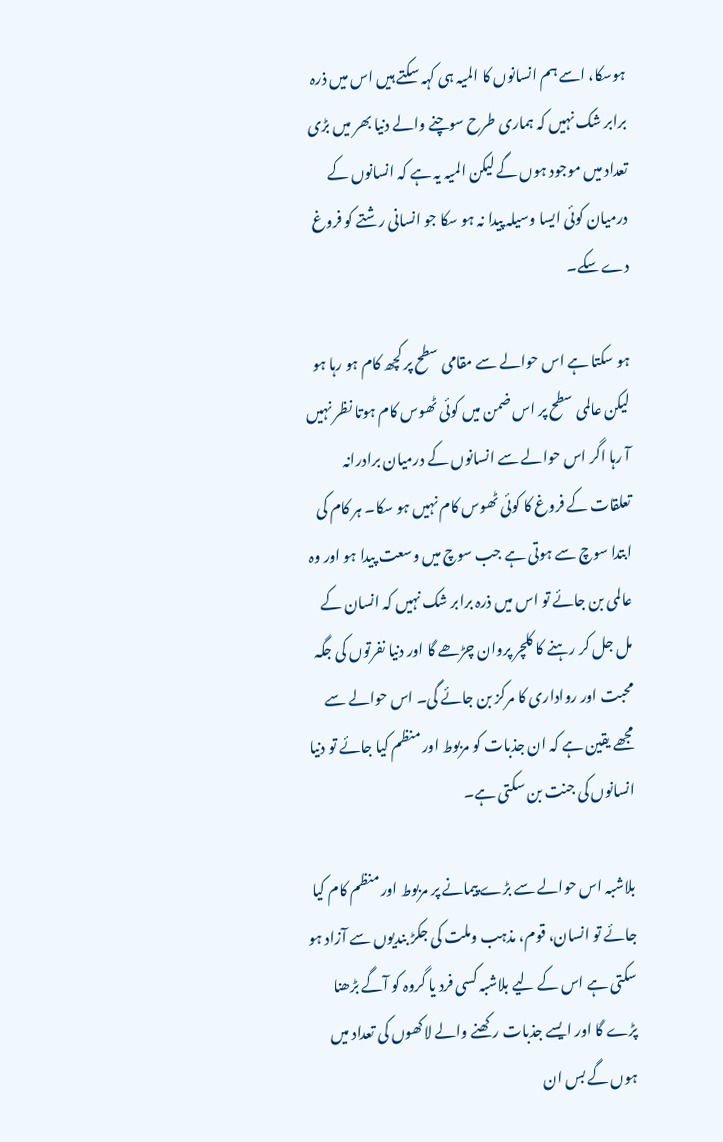ہوسکا، اسے ہم انسانوں کا المیہ ہی کہہ سکتے ہیں اس میں ذرہ برابر شک نہیں کہ ہماری طرح سوچنے والے دنیا بھر میں بڑی تعداد میں موجود ہوں گے لیکن المیہ یہ ہے کہ انسانوں کے درمیان کوئی ایسا وسیلہ پیدا نہ ہو سکا جو انسانی رشتے کو فروغ دے سکے۔

ہو سکتا ہے اس حوالے سے مقامی سطح پر کچھ کام ہو رہا ہو لیکن عالمی سطح پر اس ضمن میں کوئی ٹھوس کام ہوتا نظر نہیں آ رہا اگر اس حوالے سے انسانوں کے درمیان برادرانہ تعلقات کے فروغ کا کوئی ٹھوس کام نہیں ہو سکا۔ ہر کام کی ابتدا سوچ سے ہوتی ہے جب سوچ میں وسعت پیدا ہو اور وہ عالمی بن جائے تو اس میں ذرہ برابر شک نہیں کہ انسان کے مل جل کر رہنے کا کلچر پروان چڑھے گا اور دنیا نفرتوں کی جگہ محبت اور رواداری کا مرکز بن جائے گی۔ اس حوالے سے مجھے یقین ہے کہ ان جذبات کو مربوط اور منظم کیا جائے تو دنیا انسانوں کی جنت بن سکتی ہے۔

بلاشبہ اس حوالے سے بڑے پیمانے پر مربوط اور منظم کام کیا جائے تو انسان، قوم، مذہب وملت کی جکڑ بندیوں سے آزاد ہو سکتی ہے اس کے لیے بلاشبہ کسی فرد یا گروہ کو آگے بڑھنا پڑے گا اور ایسے جذبات رکھنے والے لاکھوں کی تعداد میں ہوں گے بس ان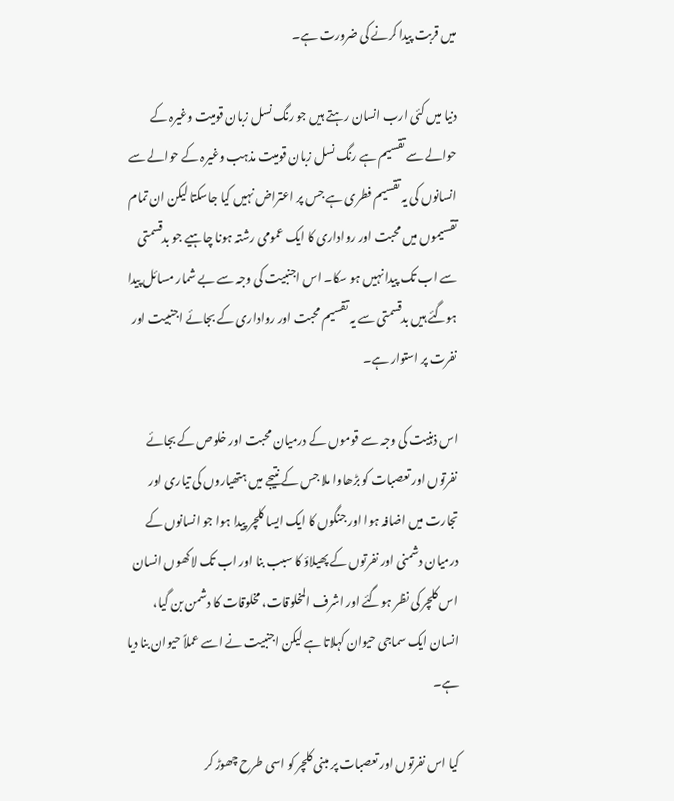میں قربت پیدا کرنے کی ضرورت ہے۔

دنیا میں کئی ارب انسان رہتے ہیں جو رنگ نسل زبان قومیت وغیرہ کے حوالے سے تقسیم ہے رنگ نسل زبان قومیت مذہب وغیرہ کے حوالے سے انسانوں کی یہ تقسیم فطری ہے جس پر اعتراض نہیں کیا جاسکتا لیکن ان تمام تقسیموں میں محبت اور رواداری کا ایک عمومی رشتہ ہونا چاہیے جو بدقسمتی سے اب تک پیدا نہیں ہو سکا۔ اس اجنبیت کی وجہ سے بے شمار مسائل پیدا ہوگئے ہیں بدقسمتی سے یہ تقسیم محبت اور رواداری کے بجائے اجنبیت اور نفرت پر استوار ہے۔

اس ذہنیت کی وجہ سے قوموں کے درمیان محبت اور خلوص کے بجائے نفرتوں اور تعصبات کو بڑھاوا ملا جس کے نتیجے میں ہتھیاروں کی تیاری اور تجارت میں اضافہ ہوا اور جنگوں کا ایک ایسا کلچر پیدا ہوا جو انسانوں کے درمیان دشمنی اور نفرتوں کے پھیلاؤ کا سبب بنا اور اب تک لاکھوں انسان اس کلچر کی نظر ہوگئے اور اشرف المخلوقات، مخلوقات کا دشمن بن گیا، انسان ایک سماجی حیوان کہلاتا ہے لیکن اجنبیت نے اسے عملاً حیوان بنا دیا ہے۔

کیا اس نفرتوں اور تعصبات پر مبنی کلچر کو اسی طرح چھوڑ کر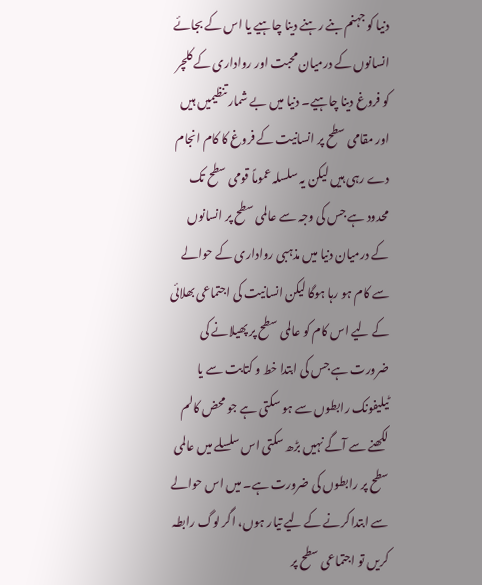دنیا کو جہنم بنے رہنے دینا چاہیے یا اس کے بجائے انسانوں کے درمیان محبت اور رواداری کے کلچر کو فروغ دینا چاہیے۔ دنیا میں بے شمار تنظیمیں ہیں اور مقامی سطح پر انسانیت کے فروغ کا کام انجام دے رہی ہیں لیکن یہ سلسلہ عموماً قومی سطح تک محدود ہے جس کی وجہ سے عالمی سطح پر انسانوں کے درمیان دنیا میں مذہبی رواداری کے حوالے سے کام ہو رہا ہوگا لیکن انسانیت کی اجتماعی بھلائی کے لیے اس کام کو عالمی سطح پر پھیلانے کی ضرورت ہے جس کی ابتدا خط و کتابت سے یا ٹیلیفونک رابطوں سے ہو سکتی ہے جو محض کالم لکھنے سے آگے نہیں بڑھ سکتی اس سلسلے میں عالمی سطح پر رابطوں کی ضرورت ہے۔ میں اس حوالے سے ابتدا کرنے کے لیے تیار ہوں، اگر لوگ رابطہ کریں تو اجتماعی سطح پر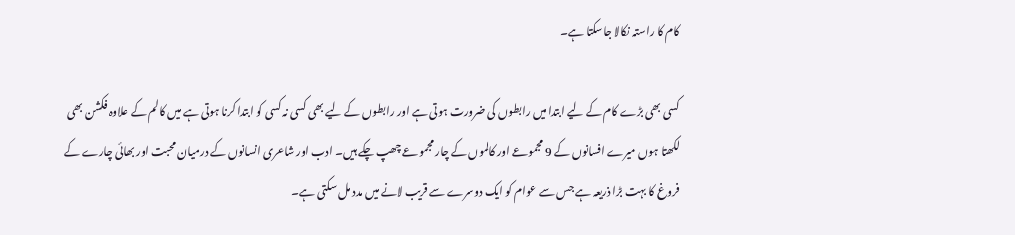کام کا راستہ نکالا جاسکتا ہے۔

کسی بھی بڑے کام کے لیے ابتدا میں رابطوں کی ضرورت ہوتی ہے اور رابطوں کے لیے بھی کسی نہ کسی کو ابتدا کرنا ہوتی ہے میں کالم کے علاوہ فکشن بھی لکھتا ہوں میرے افسانوں کے 9 مجموعے اور کالموں کے چار مجموعے چھپ چکے ہیں۔ ادب اور شاعری انسانوں کے درمیان محبت اور بھائی چارے کے فروغ کا بہت بڑا ذریعہ ہے جس سے عوام کو ایک دوسرے سے قریب لانے میں مدد مل سکتی ہے۔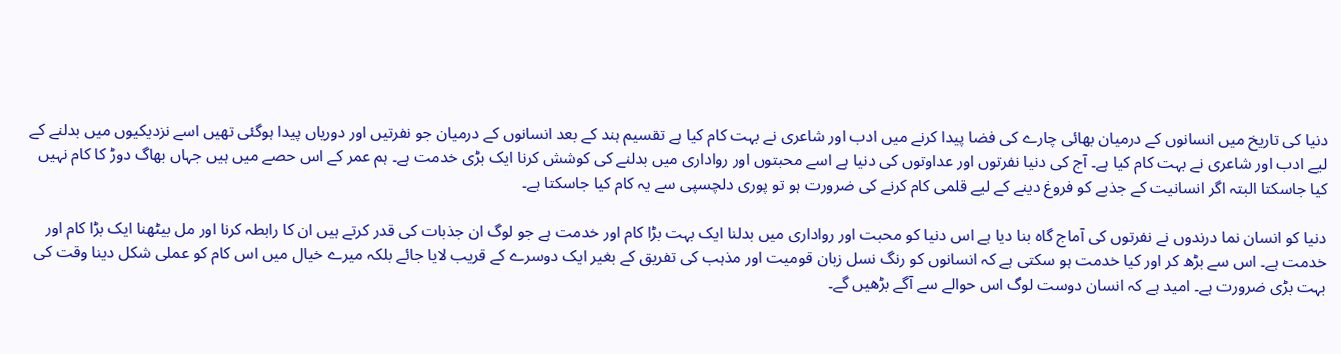دنیا کی تاریخ میں انسانوں کے درمیان بھائی چارے کی فضا پیدا کرنے میں ادب اور شاعری نے بہت کام کیا ہے تقسیم ہند کے بعد انسانوں کے درمیان جو نفرتیں اور دوریاں پیدا ہوگئی تھیں اسے نزدیکیوں میں بدلنے کے لیے ادب اور شاعری نے بہت کام کیا ہے۔ آج کی دنیا نفرتوں اور عداوتوں کی دنیا ہے اسے محبتوں اور رواداری میں بدلنے کی کوشش کرنا ایک بڑی خدمت ہے۔ ہم عمر کے اس حصے میں ہیں جہاں بھاگ دوڑ کا کام نہیں کیا جاسکتا البتہ اگر انسانیت کے جذبے کو فروغ دینے کے لیے قلمی کام کرنے کی ضرورت ہو تو پوری دلچسپی سے یہ کام کیا جاسکتا ہے۔

دنیا کو انسان نما درندوں نے نفرتوں کی آماج گاہ بنا دیا ہے اس دنیا کو محبت اور رواداری میں بدلنا ایک بہت بڑا کام اور خدمت ہے جو لوگ ان جذبات کی قدر کرتے ہیں ان کا رابطہ کرنا اور مل بیٹھنا ایک بڑا کام اور خدمت ہے۔ اس سے بڑھ کر اور کیا خدمت ہو سکتی ہے کہ انسانوں کو رنگ نسل زبان قومیت اور مذہب کی تفریق کے بغیر ایک دوسرے کے قریب لایا جائے بلکہ میرے خیال میں اس کام کو عملی شکل دینا وقت کی بہت بڑی ضرورت ہے۔ امید ہے کہ انسان دوست لوگ اس حوالے سے آگے بڑھیں گے۔